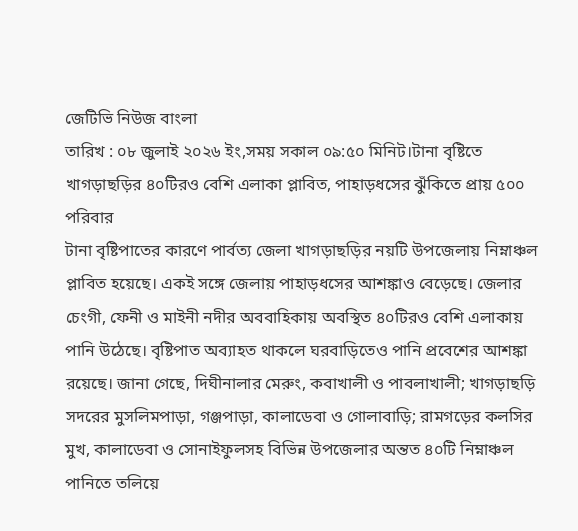জেটিভি নিউজ বাংলা
তারিখ : ০৮ জুলাই ২০২৬ ইং,সময় সকাল ০৯:৫০ মিনিট।টানা বৃষ্টিতে খাগড়াছড়ির ৪০টিরও বেশি এলাকা প্লাবিত, পাহাড়ধসের ঝুঁকিতে প্রায় ৫০০ পরিবার
টানা বৃষ্টিপাতের কারণে পার্বত্য জেলা খাগড়াছড়ির নয়টি উপজেলায় নিম্নাঞ্চল প্লাবিত হয়েছে। একই সঙ্গে জেলায় পাহাড়ধসের আশঙ্কাও বেড়েছে। জেলার চেংগী, ফেনী ও মাইনী নদীর অববাহিকায় অবস্থিত ৪০টিরও বেশি এলাকায় পানি উঠেছে। বৃষ্টিপাত অব্যাহত থাকলে ঘরবাড়িতেও পানি প্রবেশের আশঙ্কা রয়েছে। জানা গেছে, দিঘীনালার মেরুং, কবাখালী ও পাবলাখালী; খাগড়াছড়ি সদরের মুসলিমপাড়া, গঞ্জপাড়া, কালাডেবা ও গোলাবাড়ি; রামগড়ের কলসির মুখ, কালাডেবা ও সোনাইফুলসহ বিভিন্ন উপজেলার অন্তত ৪০টি নিম্নাঞ্চল পানিতে তলিয়ে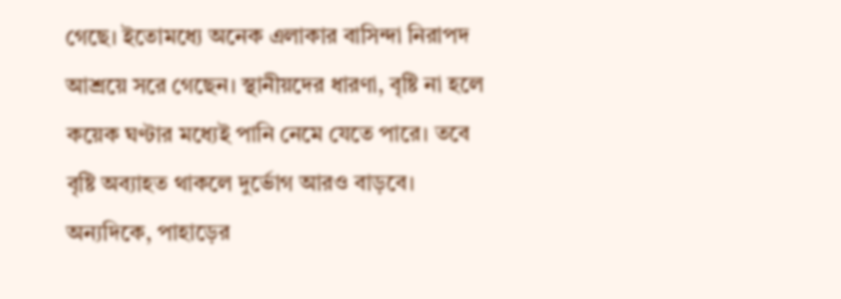গেছে। ইতোমধ্যে অনেক এলাকার বাসিন্দা নিরাপদ আশ্রয়ে সরে গেছেন। স্থানীয়দের ধারণা, বৃষ্টি না হলে কয়েক ঘণ্টার মধ্যেই পানি নেমে যেতে পারে। তবে বৃষ্টি অব্যাহত থাকলে দুর্ভোগ আরও বাড়বে। অন্যদিকে, পাহাড়ের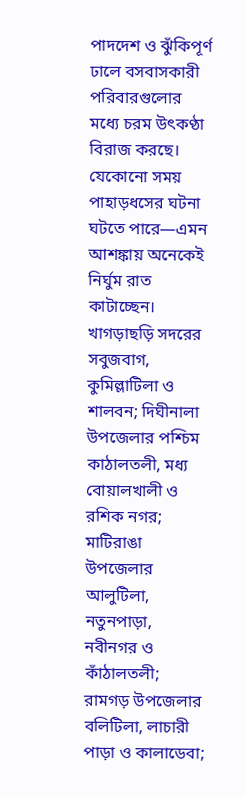পাদদেশ ও ঝুঁকিপূর্ণ ঢালে বসবাসকারী পরিবারগুলোর মধ্যে চরম উৎকণ্ঠা বিরাজ করছে। যেকোনো সময় পাহাড়ধসের ঘটনা ঘটতে পারে—এমন আশঙ্কায় অনেকেই নির্ঘুম রাত কাটাচ্ছেন। খাগড়াছড়ি সদরের সবুজবাগ, কুমিল্লাটিলা ও শালবন; দিঘীনালা উপজেলার পশ্চিম কাঠালতলী, মধ্য বোয়ালখালী ও রশিক নগর; মাটিরাঙা উপজেলার আলুটিলা, নতুনপাড়া, নবীনগর ও কাঁঠালতলী; রামগড় উপজেলার বলিটিলা, লাচারী পাড়া ও কালাডেবা;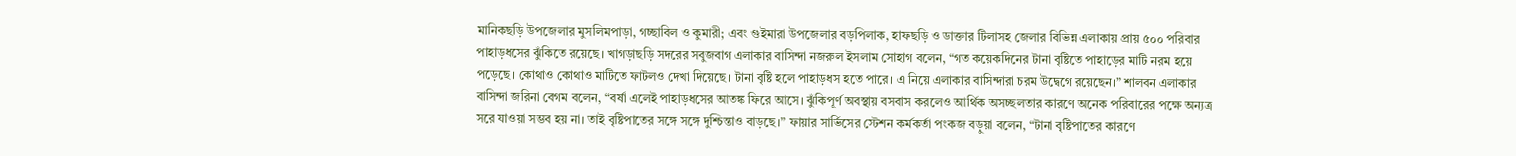মানিকছড়ি উপজেলার মুসলিমপাড়া, গচ্ছাবিল ও কুমারী; এবং গুইমারা উপজেলার বড়পিলাক, হাফছড়ি ও ডাক্তার টিলাসহ জেলার বিভিন্ন এলাকায় প্রায় ৫০০ পরিবার পাহাড়ধসের ঝুঁকিতে রয়েছে। খাগড়াছড়ি সদরের সবুজবাগ এলাকার বাসিন্দা নজরুল ইসলাম সোহাগ বলেন, “গত কয়েকদিনের টানা বৃষ্টিতে পাহাড়ের মাটি নরম হয়ে পড়েছে। কোথাও কোথাও মাটিতে ফাটলও দেখা দিয়েছে। টানা বৃষ্টি হলে পাহাড়ধস হতে পারে। এ নিয়ে এলাকার বাসিন্দারা চরম উদ্বেগে রয়েছেন।” শালবন এলাকার বাসিন্দা জরিনা বেগম বলেন, “বর্ষা এলেই পাহাড়ধসের আতঙ্ক ফিরে আসে। ঝুঁকিপূর্ণ অবস্থায় বসবাস করলেও আর্থিক অসচ্ছলতার কারণে অনেক পরিবারের পক্ষে অন্যত্র সরে যাওয়া সম্ভব হয় না। তাই বৃষ্টিপাতের সঙ্গে সঙ্গে দুশ্চিন্তাও বাড়ছে।” ফায়ার সার্ভিসের স্টেশন কর্মকর্তা পংকজ বড়ুয়া বলেন, “টানা বৃষ্টিপাতের কারণে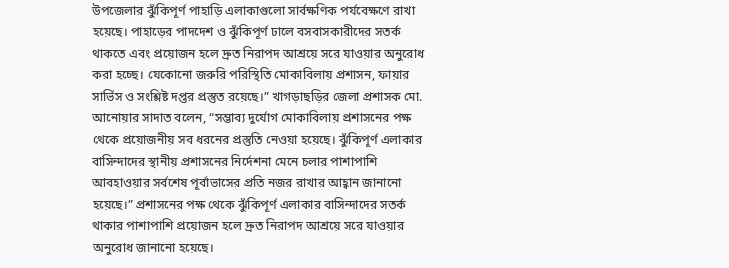উপজেলার ঝুঁকিপূর্ণ পাহাড়ি এলাকাগুলো সার্বক্ষণিক পর্যবেক্ষণে রাখা হয়েছে। পাহাড়ের পাদদেশ ও ঝুঁকিপূর্ণ ঢালে বসবাসকারীদের সতর্ক থাকতে এবং প্রয়োজন হলে দ্রুত নিরাপদ আশ্রয়ে সরে যাওয়ার অনুরোধ করা হচ্ছে। যেকোনো জরুরি পরিস্থিতি মোকাবিলায় প্রশাসন, ফায়ার সার্ভিস ও সংশ্লিষ্ট দপ্তর প্রস্তুত রয়েছে।” খাগড়াছড়ির জেলা প্রশাসক মো. আনোয়ার সাদাত বলেন, “সম্ভাব্য দুর্যোগ মোকাবিলায় প্রশাসনের পক্ষ থেকে প্রয়োজনীয় সব ধরনের প্রস্তুতি নেওয়া হয়েছে। ঝুঁকিপূর্ণ এলাকার বাসিন্দাদের স্থানীয় প্রশাসনের নির্দেশনা মেনে চলার পাশাপাশি আবহাওয়ার সর্বশেষ পূর্বাভাসের প্রতি নজর রাখার আহ্বান জানানো হয়েছে।” প্রশাসনের পক্ষ থেকে ঝুঁকিপূর্ণ এলাকার বাসিন্দাদের সতর্ক থাকার পাশাপাশি প্রয়োজন হলে দ্রুত নিরাপদ আশ্রয়ে সরে যাওয়ার অনুরোধ জানানো হয়েছে।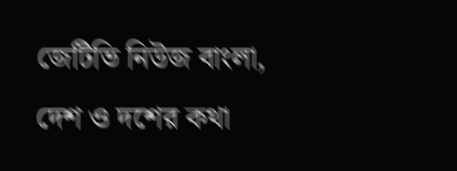জেটিভি নিউজ বাংলা, দেশ ও দশের কথা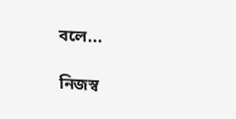বলে...

নিজস্ব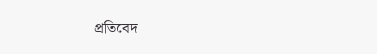প্রতিবেদ